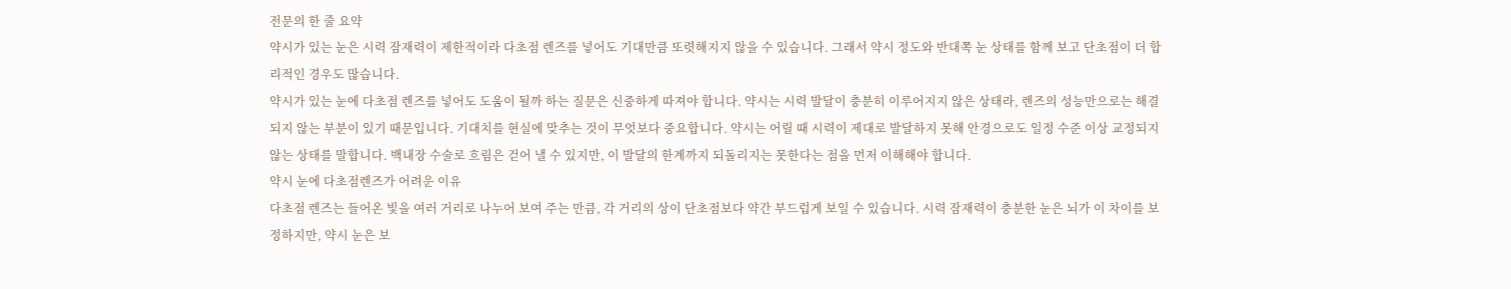전문의 한 줄 요약
약시가 있는 눈은 시력 잠재력이 제한적이라 다초점 렌즈를 넣어도 기대만큼 또렷해지지 않을 수 있습니다. 그래서 약시 정도와 반대쪽 눈 상태를 함께 보고 단초점이 더 합리적인 경우도 많습니다.
약시가 있는 눈에 다초점 렌즈를 넣어도 도움이 될까 하는 질문은 신중하게 따져야 합니다. 약시는 시력 발달이 충분히 이루어지지 않은 상태라, 렌즈의 성능만으로는 해결되지 않는 부분이 있기 때문입니다. 기대치를 현실에 맞추는 것이 무엇보다 중요합니다. 약시는 어릴 때 시력이 제대로 발달하지 못해 안경으로도 일정 수준 이상 교정되지 않는 상태를 말합니다. 백내장 수술로 흐림은 걷어 낼 수 있지만, 이 발달의 한계까지 되돌리지는 못한다는 점을 먼저 이해해야 합니다.
약시 눈에 다초점렌즈가 어려운 이유
다초점 렌즈는 들어온 빛을 여러 거리로 나누어 보여 주는 만큼, 각 거리의 상이 단초점보다 약간 부드럽게 보일 수 있습니다. 시력 잠재력이 충분한 눈은 뇌가 이 차이를 보정하지만, 약시 눈은 보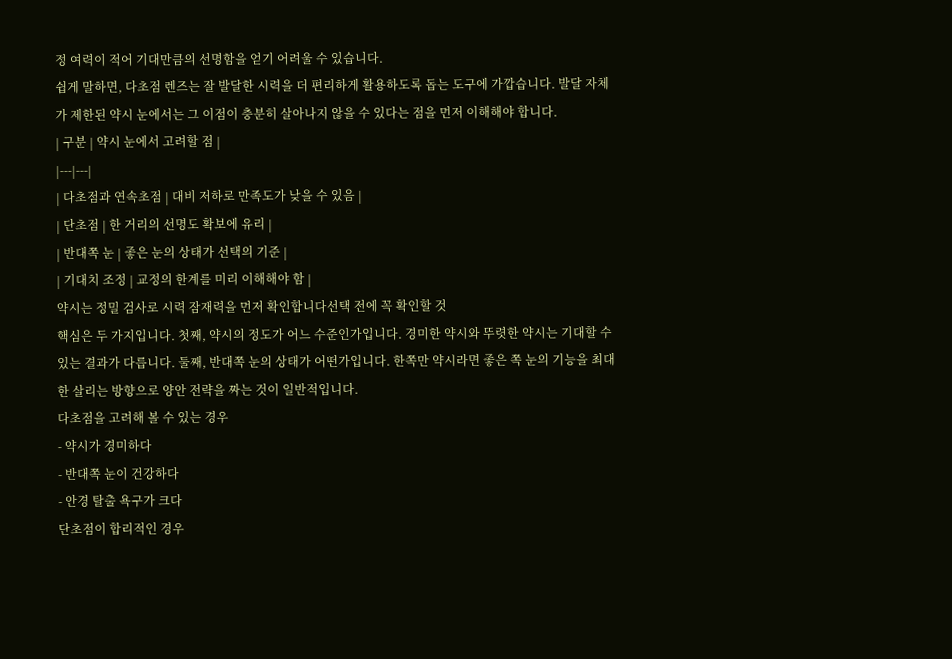정 여력이 적어 기대만큼의 선명함을 얻기 어려울 수 있습니다.
쉽게 말하면, 다초점 렌즈는 잘 발달한 시력을 더 편리하게 활용하도록 돕는 도구에 가깝습니다. 발달 자체가 제한된 약시 눈에서는 그 이점이 충분히 살아나지 않을 수 있다는 점을 먼저 이해해야 합니다.
| 구분 | 약시 눈에서 고려할 점 |
|---|---|
| 다초점과 연속초점 | 대비 저하로 만족도가 낮을 수 있음 |
| 단초점 | 한 거리의 선명도 확보에 유리 |
| 반대쪽 눈 | 좋은 눈의 상태가 선택의 기준 |
| 기대치 조정 | 교정의 한계를 미리 이해해야 함 |
약시는 정밀 검사로 시력 잠재력을 먼저 확인합니다선택 전에 꼭 확인할 것
핵심은 두 가지입니다. 첫째, 약시의 정도가 어느 수준인가입니다. 경미한 약시와 뚜렷한 약시는 기대할 수 있는 결과가 다릅니다. 둘째, 반대쪽 눈의 상태가 어떤가입니다. 한쪽만 약시라면 좋은 쪽 눈의 기능을 최대한 살리는 방향으로 양안 전략을 짜는 것이 일반적입니다.
다초점을 고려해 볼 수 있는 경우
- 약시가 경미하다
- 반대쪽 눈이 건강하다
- 안경 탈출 욕구가 크다
단초점이 합리적인 경우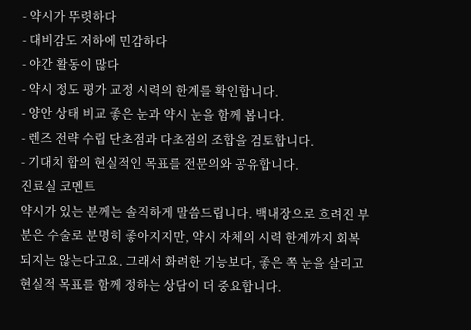- 약시가 뚜렷하다
- 대비감도 저하에 민감하다
- 야간 활동이 많다
- 약시 정도 평가 교정 시력의 한계를 확인합니다.
- 양안 상태 비교 좋은 눈과 약시 눈을 함께 봅니다.
- 렌즈 전략 수립 단초점과 다초점의 조합을 검토합니다.
- 기대치 합의 현실적인 목표를 전문의와 공유합니다.
진료실 코멘트
약시가 있는 분께는 솔직하게 말씀드립니다. 백내장으로 흐려진 부분은 수술로 분명히 좋아지지만, 약시 자체의 시력 한계까지 회복되지는 않는다고요. 그래서 화려한 기능보다, 좋은 쪽 눈을 살리고 현실적 목표를 함께 정하는 상담이 더 중요합니다.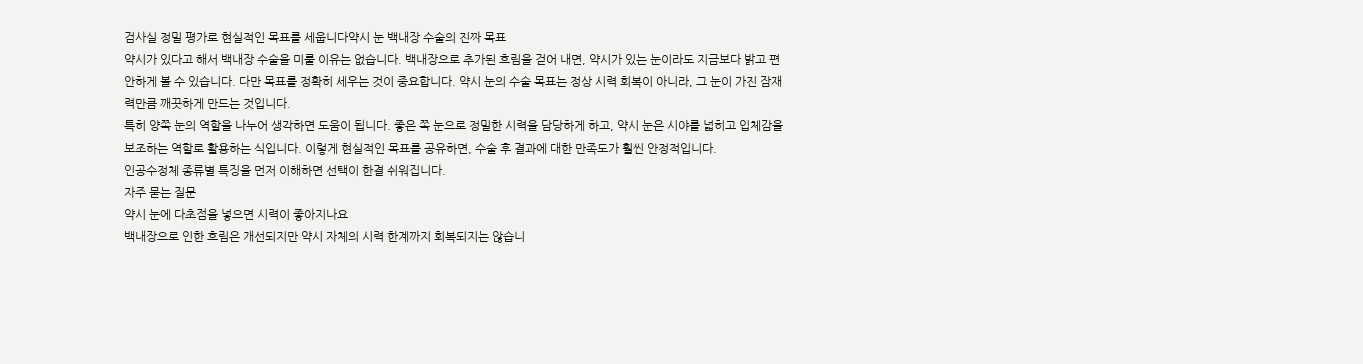검사실 정밀 평가로 현실적인 목표를 세웁니다약시 눈 백내장 수술의 진짜 목표
약시가 있다고 해서 백내장 수술을 미룰 이유는 없습니다. 백내장으로 추가된 흐림을 걷어 내면, 약시가 있는 눈이라도 지금보다 밝고 편안하게 볼 수 있습니다. 다만 목표를 정확히 세우는 것이 중요합니다. 약시 눈의 수술 목표는 정상 시력 회복이 아니라, 그 눈이 가진 잠재력만큼 깨끗하게 만드는 것입니다.
특히 양쪽 눈의 역할을 나누어 생각하면 도움이 됩니다. 좋은 쪽 눈으로 정밀한 시력을 담당하게 하고, 약시 눈은 시야를 넓히고 입체감을 보조하는 역할로 활용하는 식입니다. 이렇게 현실적인 목표를 공유하면, 수술 후 결과에 대한 만족도가 훨씬 안정적입니다.
인공수정체 종류별 특징을 먼저 이해하면 선택이 한결 쉬워집니다.
자주 묻는 질문
약시 눈에 다초점을 넣으면 시력이 좋아지나요
백내장으로 인한 흐림은 개선되지만 약시 자체의 시력 한계까지 회복되지는 않습니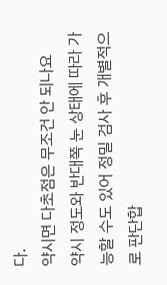다.
약시면 다초점은 무조건 안 되나요
약시 정도와 반대쪽 눈 상태에 따라 가능할 수도 있어 정밀 검사 후 개별적으로 판단합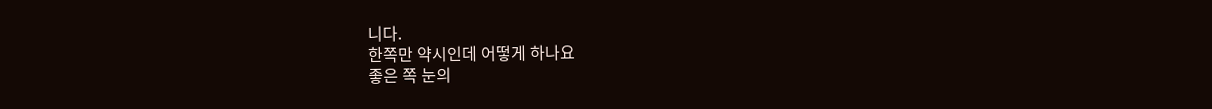니다.
한쪽만 약시인데 어떻게 하나요
좋은 쪽 눈의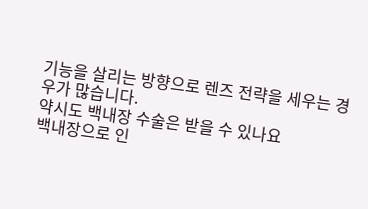기능을 살리는 방향으로 렌즈 전략을 세우는 경우가 많습니다.
약시도 백내장 수술은 받을 수 있나요
백내장으로 인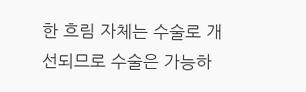한 흐림 자체는 수술로 개선되므로 수술은 가능하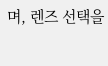며, 렌즈 선택을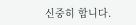신중히 합니다.